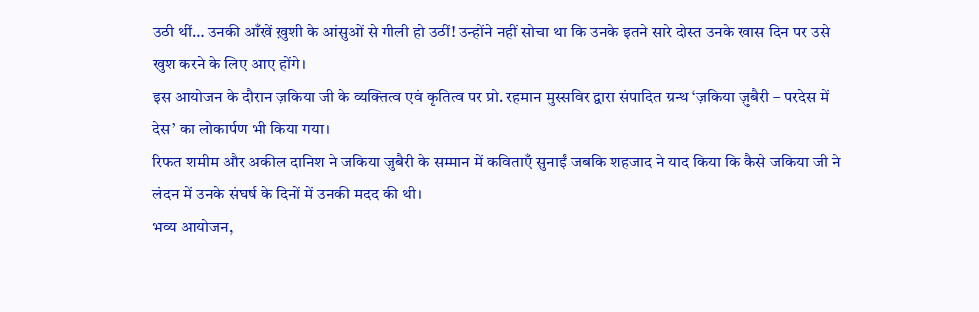उठी थीं… उनकी आँखें ख़ुशी के आंसुओं से गीली हो उठीं! उन्होंने नहीं सोचा था कि उनके इतने सारे दोस्त उनके खास दिन पर उसे खुश करने के लिए आए होंगे।
इस आयोजन के दौरान ज़किया जी के व्यक्तित्व एवं कृतित्व पर प्रो. रहमान मुस्सविर द्वारा संपादित ग्रन्थ ‘ज़किया ज़ुबैरी – परदेस में देस’ का लोकार्पण भी किया गया।
रिफत शमीम और अकील दानिश ने जकिया जुबैरी के सम्मान में कविताएँ सुनाईं जबकि शहजाद ने याद किया कि कैसे जकिया जी ने लंदन में उनके संघर्ष के दिनों में उनकी मदद की थी।
भव्य आयोजन,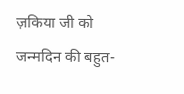ज़किया जी को जन्मदिन की बहुत-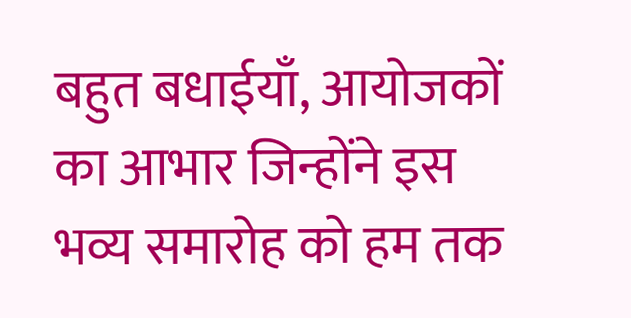बहुत बधाईयाँ, आयोजकों का आभार जिन्होंने इस भव्य समारोह को हम तक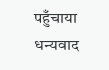पहुँचाया
धन्यवाद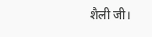शैली जी।